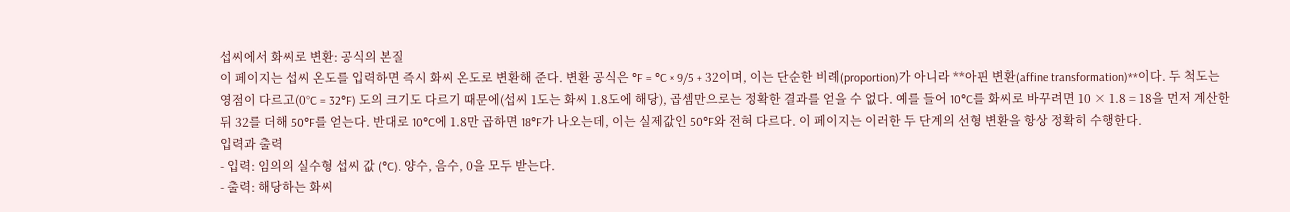섭씨에서 화씨로 변환: 공식의 본질
이 페이지는 섭씨 온도를 입력하면 즉시 화씨 온도로 변환해 준다. 변환 공식은 °F = °C × 9/5 + 32이며, 이는 단순한 비례(proportion)가 아니라 **아핀 변환(affine transformation)**이다. 두 척도는 영점이 다르고(0°C = 32°F) 도의 크기도 다르기 때문에(섭씨 1도는 화씨 1.8도에 해당), 곱셈만으로는 정확한 결과를 얻을 수 없다. 예를 들어 10°C를 화씨로 바꾸려면 10 × 1.8 = 18을 먼저 계산한 뒤 32를 더해 50°F를 얻는다. 반대로 10°C에 1.8만 곱하면 18°F가 나오는데, 이는 실제값인 50°F와 전혀 다르다. 이 페이지는 이러한 두 단계의 선형 변환을 항상 정확히 수행한다.
입력과 출력
- 입력: 임의의 실수형 섭씨 값 (°C). 양수, 음수, 0을 모두 받는다.
- 출력: 해당하는 화씨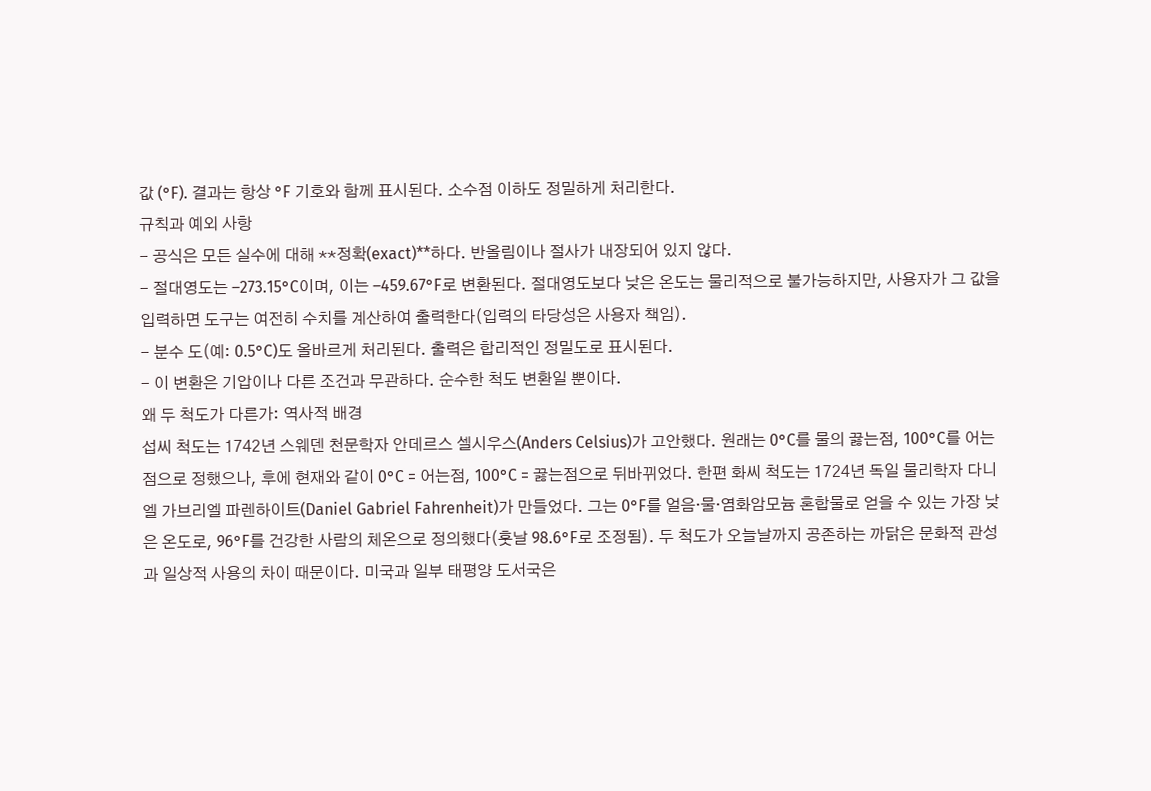값 (°F). 결과는 항상 °F 기호와 함께 표시된다. 소수점 이하도 정밀하게 처리한다.
규칙과 예외 사항
- 공식은 모든 실수에 대해 **정확(exact)**하다. 반올림이나 절사가 내장되어 있지 않다.
- 절대영도는 –273.15°C이며, 이는 –459.67°F로 변환된다. 절대영도보다 낮은 온도는 물리적으로 불가능하지만, 사용자가 그 값을 입력하면 도구는 여전히 수치를 계산하여 출력한다(입력의 타당성은 사용자 책임).
- 분수 도(예: 0.5°C)도 올바르게 처리된다. 출력은 합리적인 정밀도로 표시된다.
- 이 변환은 기압이나 다른 조건과 무관하다. 순수한 척도 변환일 뿐이다.
왜 두 척도가 다른가: 역사적 배경
섭씨 척도는 1742년 스웨덴 천문학자 안데르스 셀시우스(Anders Celsius)가 고안했다. 원래는 0°C를 물의 끓는점, 100°C를 어는점으로 정했으나, 후에 현재와 같이 0°C = 어는점, 100°C = 끓는점으로 뒤바뀌었다. 한편 화씨 척도는 1724년 독일 물리학자 다니엘 가브리엘 파렌하이트(Daniel Gabriel Fahrenheit)가 만들었다. 그는 0°F를 얼음·물·염화암모늄 혼합물로 얻을 수 있는 가장 낮은 온도로, 96°F를 건강한 사람의 체온으로 정의했다(훗날 98.6°F로 조정됨). 두 척도가 오늘날까지 공존하는 까닭은 문화적 관성과 일상적 사용의 차이 때문이다. 미국과 일부 태평양 도서국은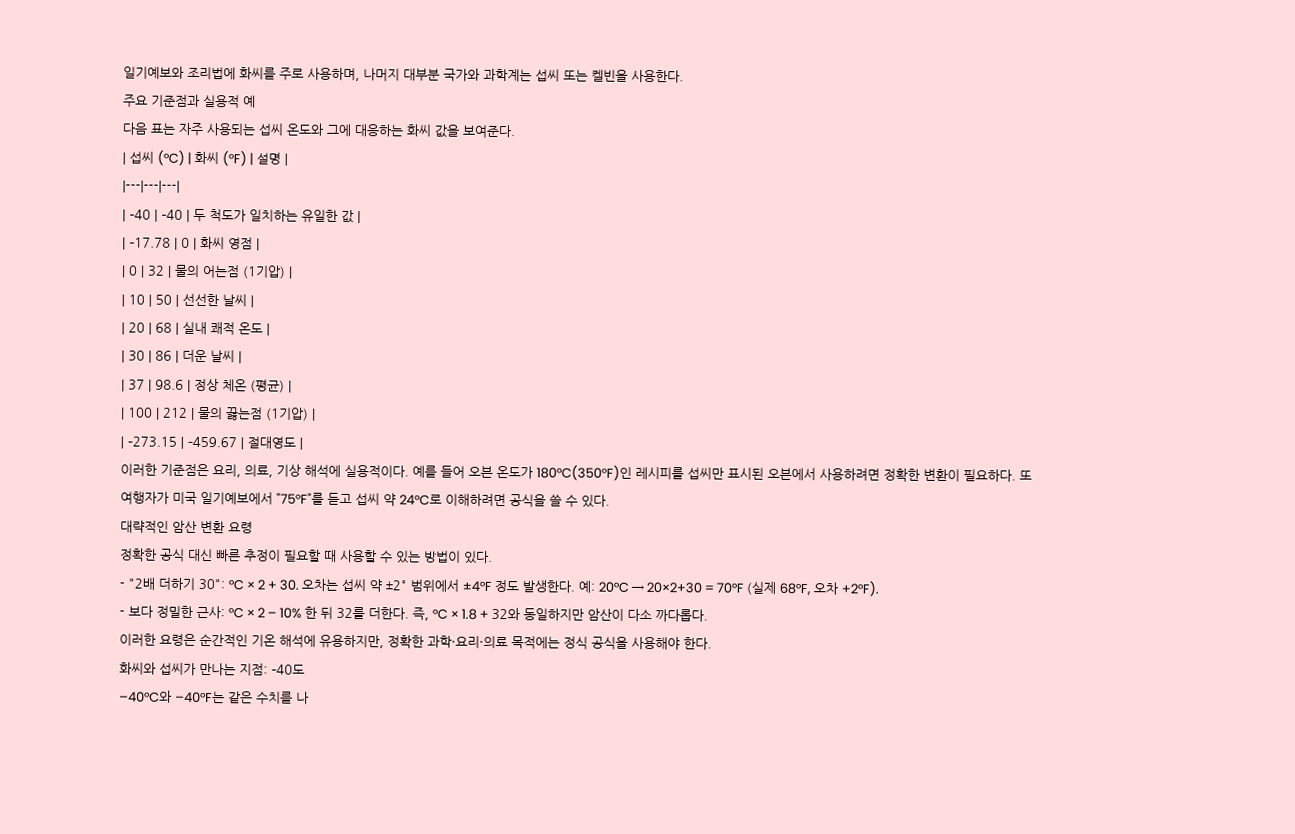일기예보와 조리법에 화씨를 주로 사용하며, 나머지 대부분 국가와 과학계는 섭씨 또는 켈빈을 사용한다.
주요 기준점과 실용적 예
다음 표는 자주 사용되는 섭씨 온도와 그에 대응하는 화씨 값을 보여준다.
| 섭씨 (°C) | 화씨 (°F) | 설명 |
|---|---|---|
| –40 | –40 | 두 척도가 일치하는 유일한 값 |
| –17.78 | 0 | 화씨 영점 |
| 0 | 32 | 물의 어는점 (1기압) |
| 10 | 50 | 선선한 날씨 |
| 20 | 68 | 실내 쾌적 온도 |
| 30 | 86 | 더운 날씨 |
| 37 | 98.6 | 정상 체온 (평균) |
| 100 | 212 | 물의 끓는점 (1기압) |
| –273.15 | –459.67 | 절대영도 |
이러한 기준점은 요리, 의료, 기상 해석에 실용적이다. 예를 들어 오븐 온도가 180°C(350°F)인 레시피를 섭씨만 표시된 오븐에서 사용하려면 정확한 변환이 필요하다. 또 여행자가 미국 일기예보에서 "75°F"를 듣고 섭씨 약 24°C로 이해하려면 공식을 쓸 수 있다.
대략적인 암산 변환 요령
정확한 공식 대신 빠른 추정이 필요할 때 사용할 수 있는 방법이 있다.
- "2배 더하기 30": °C × 2 + 30. 오차는 섭씨 약 ±2° 범위에서 ±4°F 정도 발생한다. 예: 20°C → 20×2+30 = 70°F (실제 68°F, 오차 +2°F).
- 보다 정밀한 근사: °C × 2 – 10% 한 뒤 32를 더한다. 즉, °C × 1.8 + 32와 동일하지만 암산이 다소 까다롭다.
이러한 요령은 순간적인 기온 해석에 유용하지만, 정확한 과학·요리·의료 목적에는 정식 공식을 사용해야 한다.
화씨와 섭씨가 만나는 지점: –40도
–40°C와 –40°F는 같은 수치를 나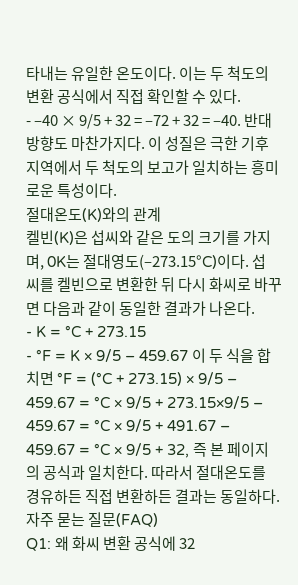타내는 유일한 온도이다. 이는 두 척도의 변환 공식에서 직접 확인할 수 있다.
- –40 × 9/5 + 32 = –72 + 32 = –40. 반대 방향도 마찬가지다. 이 성질은 극한 기후 지역에서 두 척도의 보고가 일치하는 흥미로운 특성이다.
절대온도(K)와의 관계
켈빈(K)은 섭씨와 같은 도의 크기를 가지며, 0K는 절대영도(–273.15°C)이다. 섭씨를 켈빈으로 변환한 뒤 다시 화씨로 바꾸면 다음과 같이 동일한 결과가 나온다.
- K = °C + 273.15
- °F = K × 9/5 – 459.67 이 두 식을 합치면 °F = (°C + 273.15) × 9/5 – 459.67 = °C × 9/5 + 273.15×9/5 – 459.67 = °C × 9/5 + 491.67 – 459.67 = °C × 9/5 + 32, 즉 본 페이지의 공식과 일치한다. 따라서 절대온도를 경유하든 직접 변환하든 결과는 동일하다.
자주 묻는 질문(FAQ)
Q1: 왜 화씨 변환 공식에 32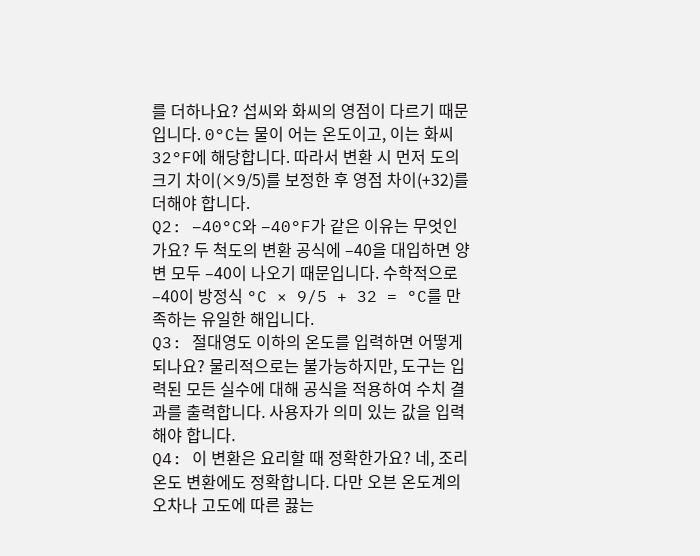를 더하나요? 섭씨와 화씨의 영점이 다르기 때문입니다. 0°C는 물이 어는 온도이고, 이는 화씨 32°F에 해당합니다. 따라서 변환 시 먼저 도의 크기 차이(×9/5)를 보정한 후 영점 차이(+32)를 더해야 합니다.
Q2: –40°C와 –40°F가 같은 이유는 무엇인가요? 두 척도의 변환 공식에 –40을 대입하면 양변 모두 –40이 나오기 때문입니다. 수학적으로 –40이 방정식 °C × 9/5 + 32 = °C를 만족하는 유일한 해입니다.
Q3: 절대영도 이하의 온도를 입력하면 어떻게 되나요? 물리적으로는 불가능하지만, 도구는 입력된 모든 실수에 대해 공식을 적용하여 수치 결과를 출력합니다. 사용자가 의미 있는 값을 입력해야 합니다.
Q4: 이 변환은 요리할 때 정확한가요? 네, 조리 온도 변환에도 정확합니다. 다만 오븐 온도계의 오차나 고도에 따른 끓는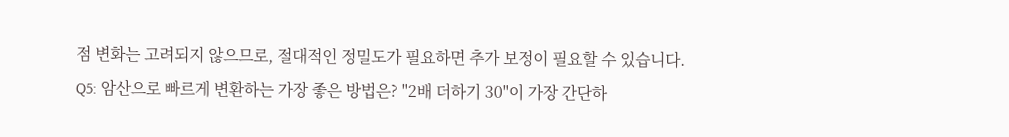점 변화는 고려되지 않으므로, 절대적인 정밀도가 필요하면 추가 보정이 필요할 수 있습니다.
Q5: 암산으로 빠르게 변환하는 가장 좋은 방법은? "2배 더하기 30"이 가장 간단하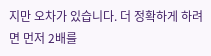지만 오차가 있습니다. 더 정확하게 하려면 먼저 2배를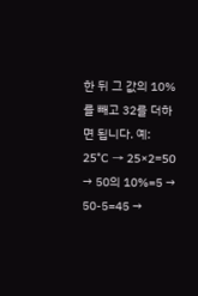한 뒤 그 값의 10%를 빼고 32를 더하면 됩니다. 예: 25°C → 25×2=50 → 50의 10%=5 → 50-5=45 →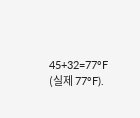45+32=77°F (실제 77°F).